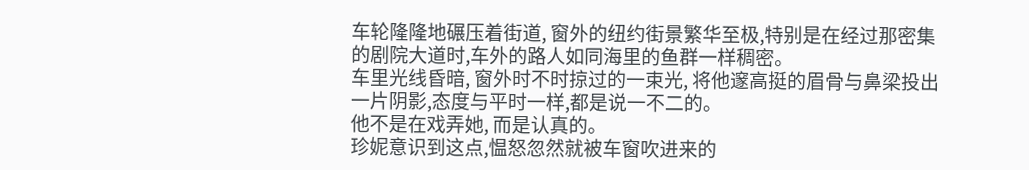车轮隆隆地碾压着街道, 窗外的纽约街景繁华至极,特别是在经过那密集的剧院大道时,车外的路人如同海里的鱼群一样稠密。
车里光线昏暗, 窗外时不时掠过的一束光, 将他邃高挺的眉骨与鼻梁投出一片阴影,态度与平时一样,都是说一不二的。
他不是在戏弄她, 而是认真的。
珍妮意识到这点,愠怒忽然就被车窗吹进来的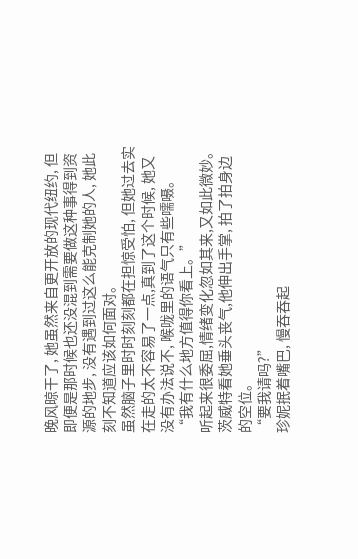晚风晾干了, 她虽然来自更开放的现代纽约, 但即便是那时候也还没混到需要做这种事得到资源的地步, 没有遇到过这么能克制她的人, 她此刻不知道应该如何面对。
虽然脑子里时时刻刻都在担惊受怕, 但她过去实在走的太不容易了一点,真到了这个时候, 她又没有办法说不, 喉咙里的语气只有些嚅嗫。
“我有什么地方值得你看上。”
听起来很委屈,情绪变化忽如其来,又如此微妙。
茨威特看她垂头丧气,他伸出手掌, 拍了拍身边的空位。
“要我请吗?”
珍妮抿着嘴巴, 慢吞吞起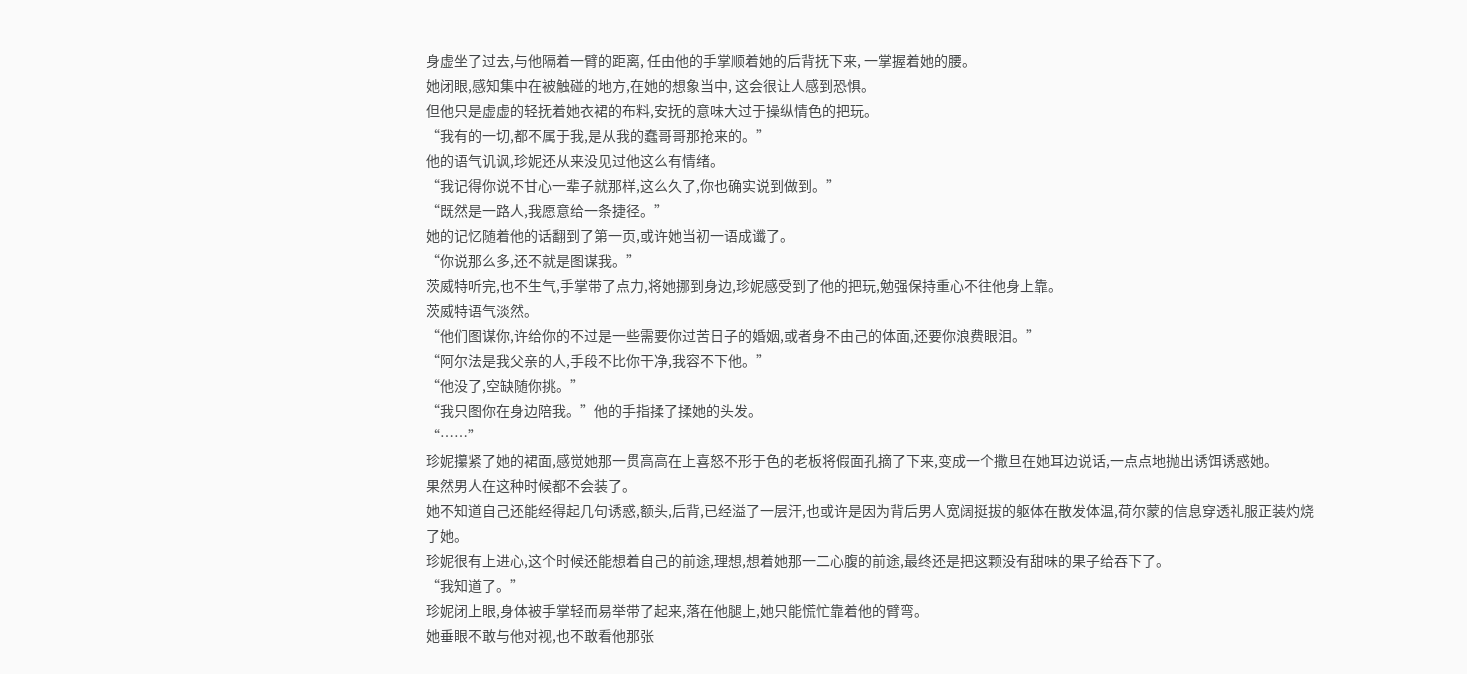身虚坐了过去,与他隔着一臂的距离, 任由他的手掌顺着她的后背抚下来, 一掌握着她的腰。
她闭眼,感知集中在被触碰的地方,在她的想象当中, 这会很让人感到恐惧。
但他只是虚虚的轻抚着她衣裙的布料,安抚的意味大过于操纵情色的把玩。
“我有的一切,都不属于我,是从我的蠢哥哥那抢来的。”
他的语气讥讽,珍妮还从来没见过他这么有情绪。
“我记得你说不甘心一辈子就那样,这么久了,你也确实说到做到。”
“既然是一路人,我愿意给一条捷径。”
她的记忆随着他的话翻到了第一页,或许她当初一语成谶了。
“你说那么多,还不就是图谋我。”
茨威特听完,也不生气,手掌带了点力,将她挪到身边,珍妮感受到了他的把玩,勉强保持重心不往他身上靠。
茨威特语气淡然。
“他们图谋你,许给你的不过是一些需要你过苦日子的婚姻,或者身不由己的体面,还要你浪费眼泪。”
“阿尔法是我父亲的人,手段不比你干净,我容不下他。”
“他没了,空缺随你挑。”
“我只图你在身边陪我。”他的手指揉了揉她的头发。
“……”
珍妮攥紧了她的裙面,感觉她那一贯高高在上喜怒不形于色的老板将假面孔摘了下来,变成一个撒旦在她耳边说话,一点点地抛出诱饵诱惑她。
果然男人在这种时候都不会装了。
她不知道自己还能经得起几句诱惑,额头,后背,已经溢了一层汗,也或许是因为背后男人宽阔挺拔的躯体在散发体温,荷尔蒙的信息穿透礼服正装灼烧了她。
珍妮很有上进心,这个时候还能想着自己的前途,理想,想着她那一二心腹的前途,最终还是把这颗没有甜味的果子给吞下了。
“我知道了。”
珍妮闭上眼,身体被手掌轻而易举带了起来,落在他腿上,她只能慌忙靠着他的臂弯。
她垂眼不敢与他对视,也不敢看他那张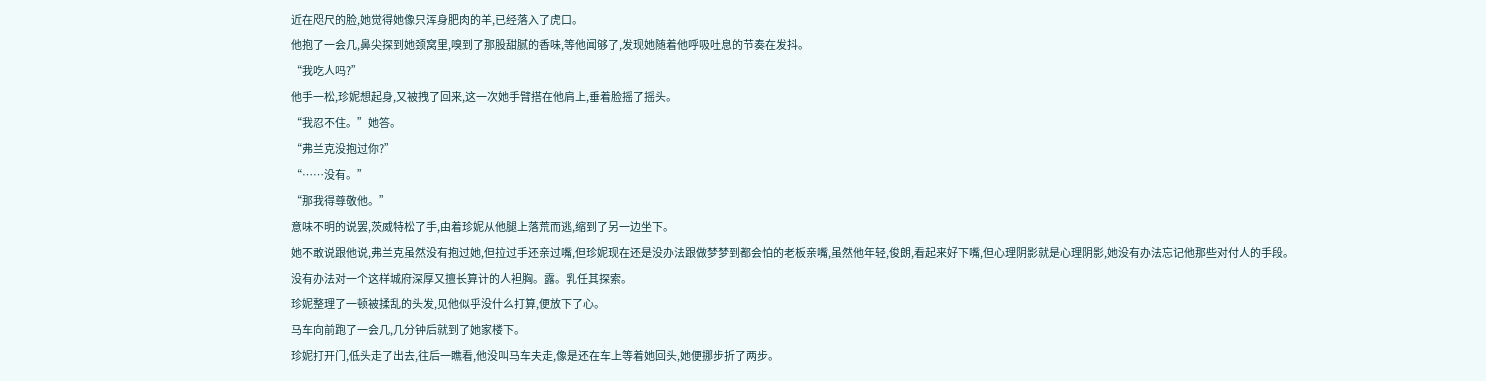近在咫尺的脸,她觉得她像只浑身肥肉的羊,已经落入了虎口。
他抱了一会几,鼻尖探到她颈窝里,嗅到了那股甜腻的香味,等他闻够了,发现她随着他呼吸吐息的节奏在发抖。
“我吃人吗?”
他手一松,珍妮想起身,又被拽了回来,这一次她手臂搭在他肩上,垂着脸摇了摇头。
“我忍不住。”她答。
“弗兰克没抱过你?”
“……没有。”
“那我得尊敬他。”
意味不明的说罢,茨威特松了手,由着珍妮从他腿上落荒而逃,缩到了另一边坐下。
她不敢说跟他说,弗兰克虽然没有抱过她,但拉过手还亲过嘴,但珍妮现在还是没办法跟做梦梦到都会怕的老板亲嘴,虽然他年轻,俊朗,看起来好下嘴,但心理阴影就是心理阴影,她没有办法忘记他那些对付人的手段。
没有办法对一个这样城府深厚又擅长算计的人袒胸。露。乳任其探索。
珍妮整理了一顿被揉乱的头发,见他似乎没什么打算,便放下了心。
马车向前跑了一会几,几分钟后就到了她家楼下。
珍妮打开门,低头走了出去,往后一瞧看,他没叫马车夫走,像是还在车上等着她回头,她便挪步折了两步。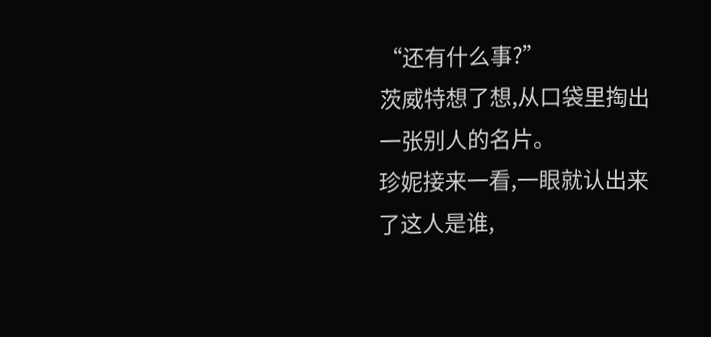“还有什么事?”
茨威特想了想,从口袋里掏出一张别人的名片。
珍妮接来一看,一眼就认出来了这人是谁,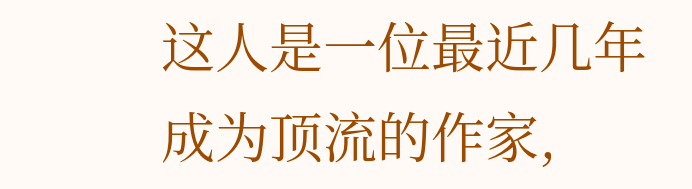这人是一位最近几年成为顶流的作家,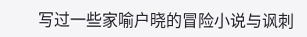写过一些家喻户晓的冒险小说与讽刺